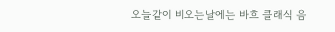오늘같이 비오는날에는 바흐 클래식 음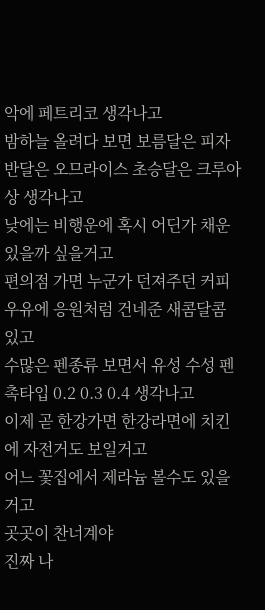악에 페트리코 생각나고
밤하늘 올려다 보면 보름달은 피자 반달은 오므라이스 초승달은 크루아상 생각나고
낮에는 비행운에 혹시 어딘가 채운있을까 싶을거고
편의점 가면 누군가 던져주던 커피우유에 응원처럼 건네준 새콤달콤 있고
수많은 펜종류 보면서 유성 수성 펜촉타입 0.2 0.3 0.4 생각나고
이제 곧 한강가면 한강라면에 치킨에 자전거도 보일거고
어느 꽃집에서 제라늄 볼수도 있을거고
곳곳이 찬너계야
진짜 나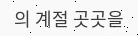의 계절 곳곳을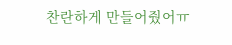찬란하게 만들어줬어ㅠ